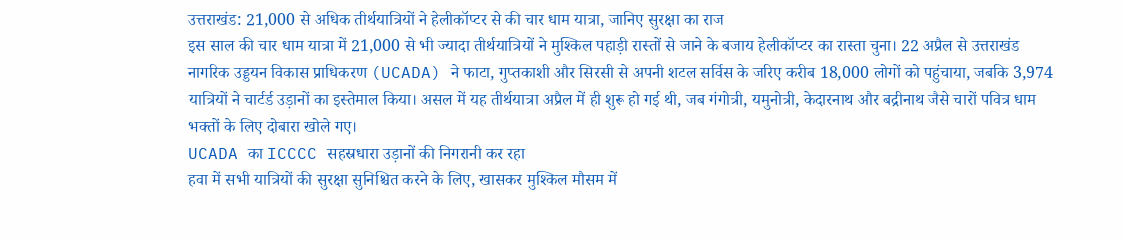उत्तराखंड: 21,000 से अधिक तीर्थयात्रियों ने हेलीकॉप्टर से की चार धाम यात्रा, जानिए सुरक्षा का राज
इस साल की चार धाम यात्रा में 21,000 से भी ज्यादा तीर्थयात्रियों ने मुश्किल पहाड़ी रास्तों से जाने के बजाय हेलीकॉप्टर का रास्ता चुना। 22 अप्रैल से उत्तराखंड नागरिक उड्डयन विकास प्राधिकरण (UCADA) ने फाटा, गुप्तकाशी और सिरसी से अपनी शटल सर्विस के जरिए करीब 18,000 लोगों को पहुंचाया, जबकि 3,974 यात्रियों ने चार्टर्ड उड़ानों का इस्तेमाल किया। असल में यह तीर्थयात्रा अप्रैल में ही शुरू हो गई थी, जब गंगोत्री, यमुनोत्री, केदारनाथ और बद्रीनाथ जैसे चारों पवित्र धाम भक्तों के लिए दोबारा खोले गए।
UCADA का ICCCC सहस्रधारा उड़ानों की निगरानी कर रहा
हवा में सभी यात्रियों की सुरक्षा सुनिश्चित करने के लिए, खासकर मुश्किल मौसम में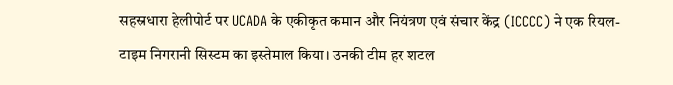सहस्रधारा हेलीपोर्ट पर UCADA के एकीकृत कमान और नियंत्रण एवं संचार केंद्र (ICCCC) ने एक रियल-टाइम निगरानी सिस्टम का इस्तेमाल किया। उनकी टीम हर शटल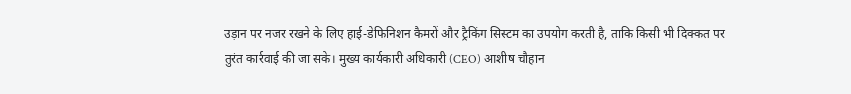उड़ान पर नजर रखने के लिए हाई-डेफिनिशन कैमरों और ट्रैकिंग सिस्टम का उपयोग करती है, ताकि किसी भी दिक्कत पर तुरंत कार्रवाई की जा सके। मुख्य कार्यकारी अधिकारी (CEO) आशीष चौहान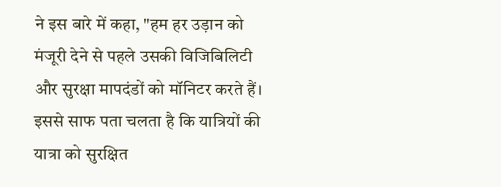ने इस बारे में कहा, "हम हर उड़ान को मंजूरी देने से पहले उसकी विजिबिलिटी और सुरक्षा मापदंडों को मॉनिटर करते हैं। इससे साफ पता चलता है कि यात्रियों की यात्रा को सुरक्षित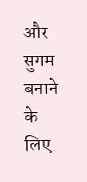और सुगम बनाने के लिए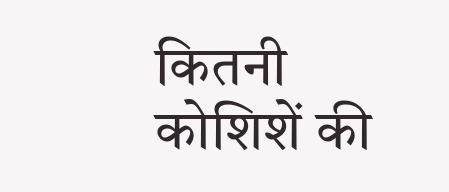कितनी कोशिशें की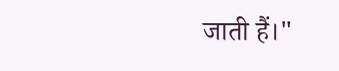जाती हैं।"